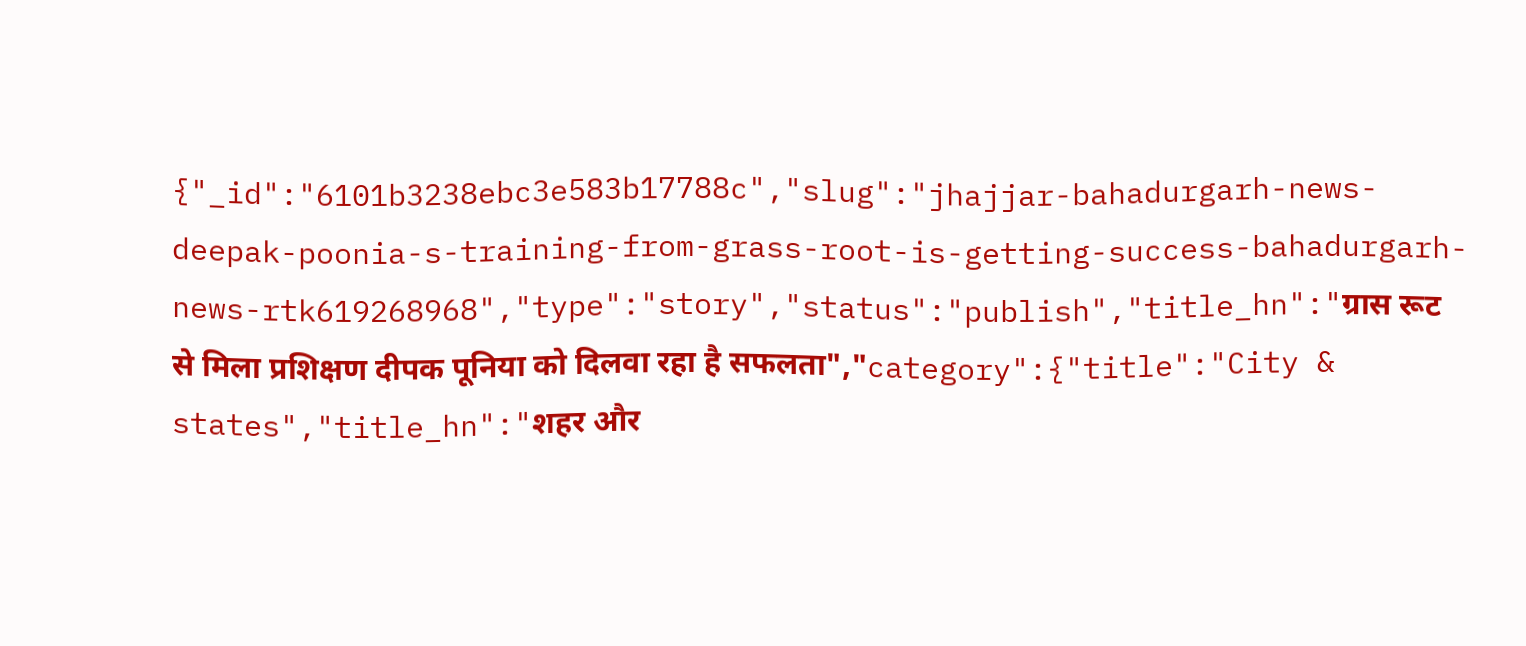{"_id":"6101b3238ebc3e583b17788c","slug":"jhajjar-bahadurgarh-news-deepak-poonia-s-training-from-grass-root-is-getting-success-bahadurgarh-news-rtk619268968","type":"story","status":"publish","title_hn":"ग्रास रूट से मिला प्रशिक्षण दीपक पूनिया को दिलवा रहा है सफलता","category":{"title":"City & states","title_hn":"शहर और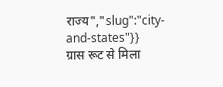राज्य","slug":"city-and-states"}}
ग्रास रूट से मिला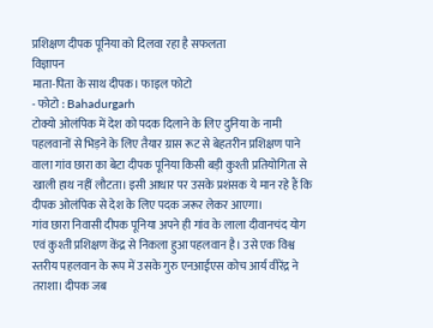प्रशिक्षण दीपक पूनिया को दिलवा रहा है सफलता
विज्ञापन
माता-पिता के साथ दीपक। फाइल फोटो
- फोटो : Bahadurgarh
टोक्यो ओलंपिक में देश को पदक दिलाने के लिए दुनिया के नामी पहलवानों से भिड़ने के लिए तैयार ग्रास रूट से बेहतरीन प्रशिक्षण पाने वाला गांव छारा का बेटा दीपक पूनिया किसी बड़ी कुश्ती प्रतियोगिता से खाली हाथ नहीं लौटता। इसी आधार पर उसके प्रशंसक ये मान रहे हैं कि दीपक ओलंपिक से देश के लिए पदक जरूर लेकर आएगा।
गांव छारा निवासी दीपक पूनिया अपने ही गांव के लाला दीवानचंद योग एवं कुश्ती प्रशिक्षण केंद्र से निकला हुआ पहलवान है। उसे एक विश्व स्तरीय पहलवान के रूप में उसके गुरु एनआईएस कोच आर्य वीरेंद्र ने तराशा। दीपक जब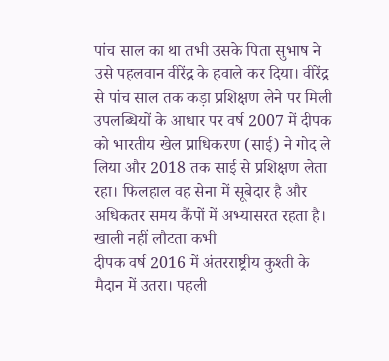पांच साल का था तभी उसके पिता सुभाष ने उसे पहलवान वीरेंद्र के हवाले कर दिया। वीरेंद्र से पांच साल तक कड़ा प्रशिक्षण लेने पर मिली उपलब्धियों के आधार पर वर्ष 2007 में दीपक को भारतीय खेल प्राधिकरण (साई) ने गोद ले लिया और 2018 तक साई से प्रशिक्षण लेता रहा। फिलहाल वह सेना में सूबेदार है और अधिकतर समय कैंपों में अभ्यासरत रहता है।
खाली नहीं लौटता कभी
दीपक वर्ष 2016 में अंतरराष्ट्रीय कुश्ती के मैदान में उतरा। पहली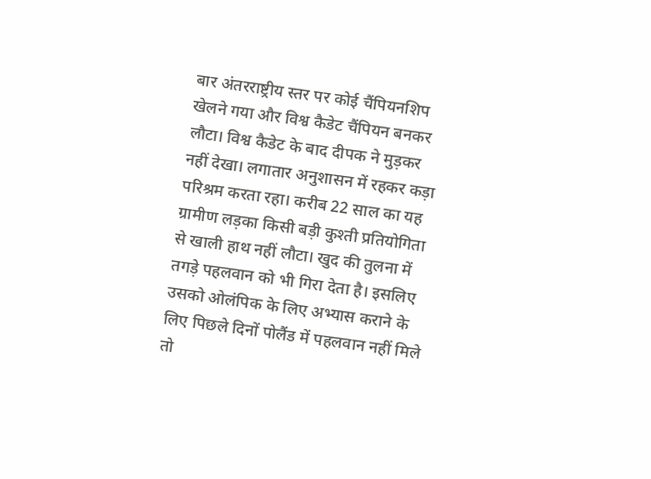बार अंतरराष्ट्रीय स्तर पर कोई चैंपियनशिप खेलने गया और विश्व कैडेट चैंपियन बनकर लौटा। विश्व कैडेट के बाद दीपक ने मुड़कर नहीं देखा। लगातार अनुशासन में रहकर कड़ा परिश्रम करता रहा। करीब 22 साल का यह ग्रामीण लड़का किसी बड़ी कुश्ती प्रतियोगिता से खाली हाथ नहीं लौटा। खुद की तुलना में तगड़े पहलवान को भी गिरा देता है। इसलिए उसको ओलंपिक के लिए अभ्यास कराने के लिए पिछले दिनों पोलैंड में पहलवान नहीं मिले तो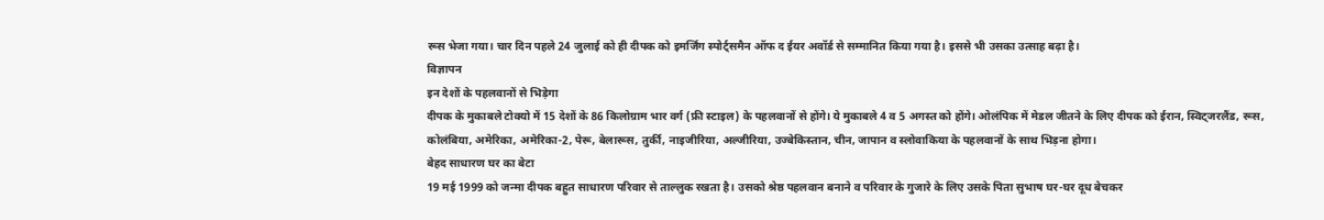रूस भेजा गया। चार दिन पहले 24 जुलाई को ही दीपक को इमर्जिंग स्पोर्ट्समैन ऑफ द ईयर अवॉर्ड से सम्मानित किया गया है। इससे भी उसका उत्साह बढ़ा है।
विज्ञापन
इन देशों के पहलवानों से भिड़ेगा
दीपक के मुकाबले टोक्यो में 15 देशों के 86 किलोग्राम भार वर्ग (फ्री स्टाइल) के पहलवानों से होंगे। ये मुकाबले 4 व 5 अगस्त को होंगे। ओलंपिक में मेडल जीतने के लिए दीपक को ईरान, स्विट्जरलैंड, रूस, कोलंबिया, अमेरिका, अमेरिका-2, पेरू, बेलारूस, तुर्की, नाइजीरिया, अल्जीरिया, उज्बेकिस्तान, चीन, जापान व स्लोवाकिया के पहलवानों के साथ भिड़ना होगा।
बेहद साधारण घर का बेटा
19 मई 1999 को जन्मा दीपक बहुत साधारण परिवार से ताल्लुक रखता है। उसको श्रेष्ठ पहलवान बनाने व परिवार के गुजारे के लिए उसके पिता सुभाष घर-घर दूध बेचकर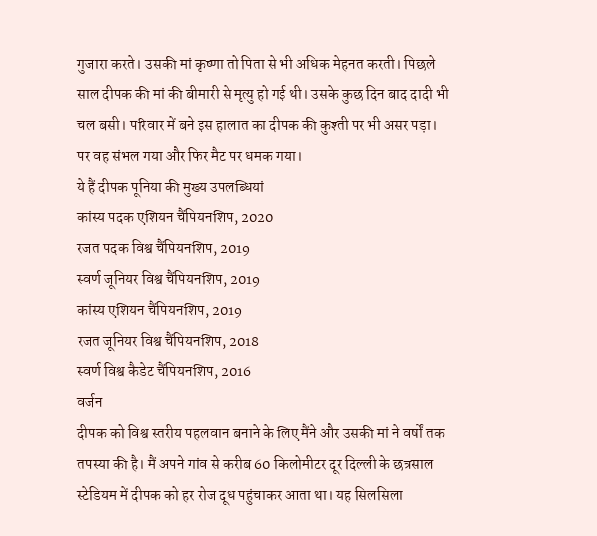गुजारा करते। उसकी मां कृष्णा तो पिता से भी अधिक मेहनत करती। पिछले साल दीपक की मां की बीमारी से मृत्यु हो गई थी। उसके कुछ दिन बाद दादी भी चल बसी। परिवार में बने इस हालात का दीपक की कुश्ती पर भी असर पड़ा। पर वह संभल गया और फिर मैट पर धमक गया।
ये हैं दीपक पूनिया की मुख्य उपलब्धियां
कांस्य पदक एशियन चैंपियनशिप, 2020
रजत पदक विश्व चैंपियनशिप, 2019
स्वर्ण जूनियर विश्व चैंपियनशिप, 2019
कांस्य एशियन चैंपियनशिप, 2019
रजत जूनियर विश्व चैंपियनशिप, 2018
स्वर्ण विश्व कैडेट चैंपियनशिप, 2016
वर्जन
दीपक को विश्व स्तरीय पहलवान बनाने के लिए मैंने और उसकी मां ने वर्षों तक तपस्या की है। मैं अपने गांव से करीब 60 किलोमीटर दूर दिल्ली के छत्रसाल स्टेडियम में दीपक को हर रोज दूध पहुंचाकर आता था। यह सिलसिला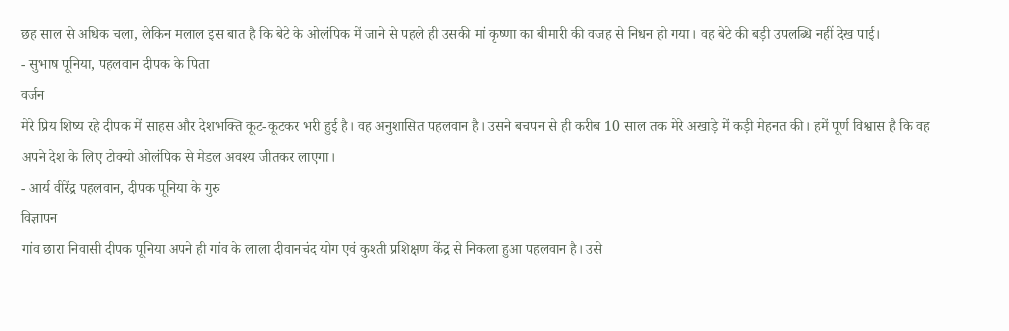छह साल से अधिक चला, लेकिन मलाल इस बात है कि बेटे के ओलंपिक में जाने से पहले ही उसकी मां कृष्णा का बीमारी की वजह से निधन हो गया। वह बेटे की बड़ी उपलब्धि नहीं देख पाई।
- सुभाष पूनिया, पहलवान दीपक के पिता
वर्जन
मेरे प्रिय शिष्य रहे दीपक में साहस और देशभक्ति कूट-कूटकर भरी हुई है। वह अनुशासित पहलवान है। उसने बचपन से ही करीब 10 साल तक मेरे अखाड़े में कड़ी मेहनत की। हमें पूर्ण विश्वास है कि वह अपने देश के लिए टोक्यो ओलंपिक से मेडल अवश्य जीतकर लाएगा।
- आर्य वीरेंद्र पहलवान, दीपक पूनिया के गुरु
विज्ञापन
गांव छारा निवासी दीपक पूनिया अपने ही गांव के लाला दीवानचंद योग एवं कुश्ती प्रशिक्षण केंद्र से निकला हुआ पहलवान है। उसे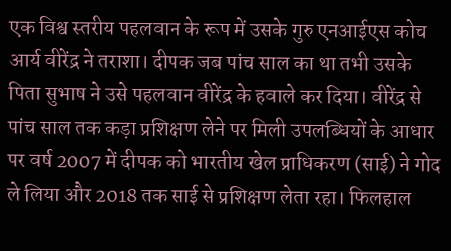एक विश्व स्तरीय पहलवान के रूप में उसके गुरु एनआईएस कोच आर्य वीरेंद्र ने तराशा। दीपक जब पांच साल का था तभी उसके पिता सुभाष ने उसे पहलवान वीरेंद्र के हवाले कर दिया। वीरेंद्र से पांच साल तक कड़ा प्रशिक्षण लेने पर मिली उपलब्धियों के आधार पर वर्ष 2007 में दीपक को भारतीय खेल प्राधिकरण (साई) ने गोद ले लिया और 2018 तक साई से प्रशिक्षण लेता रहा। फिलहाल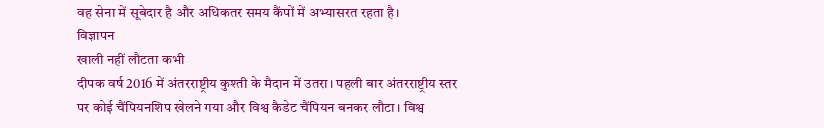वह सेना में सूबेदार है और अधिकतर समय कैंपों में अभ्यासरत रहता है।
विज्ञापन
खाली नहीं लौटता कभी
दीपक वर्ष 2016 में अंतरराष्ट्रीय कुश्ती के मैदान में उतरा। पहली बार अंतरराष्ट्रीय स्तर पर कोई चैंपियनशिप खेलने गया और विश्व कैडेट चैंपियन बनकर लौटा। विश्व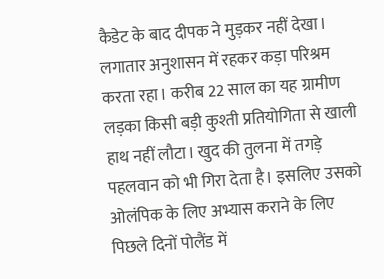कैडेट के बाद दीपक ने मुड़कर नहीं देखा। लगातार अनुशासन में रहकर कड़ा परिश्रम करता रहा। करीब 22 साल का यह ग्रामीण लड़का किसी बड़ी कुश्ती प्रतियोगिता से खाली हाथ नहीं लौटा। खुद की तुलना में तगड़े पहलवान को भी गिरा देता है। इसलिए उसको ओलंपिक के लिए अभ्यास कराने के लिए पिछले दिनों पोलैंड में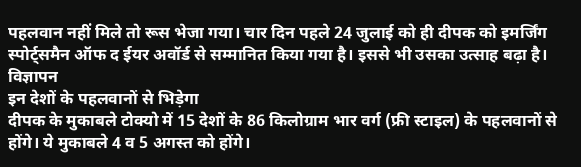पहलवान नहीं मिले तो रूस भेजा गया। चार दिन पहले 24 जुलाई को ही दीपक को इमर्जिंग स्पोर्ट्समैन ऑफ द ईयर अवॉर्ड से सम्मानित किया गया है। इससे भी उसका उत्साह बढ़ा है।
विज्ञापन
इन देशों के पहलवानों से भिड़ेगा
दीपक के मुकाबले टोक्यो में 15 देशों के 86 किलोग्राम भार वर्ग (फ्री स्टाइल) के पहलवानों से होंगे। ये मुकाबले 4 व 5 अगस्त को होंगे।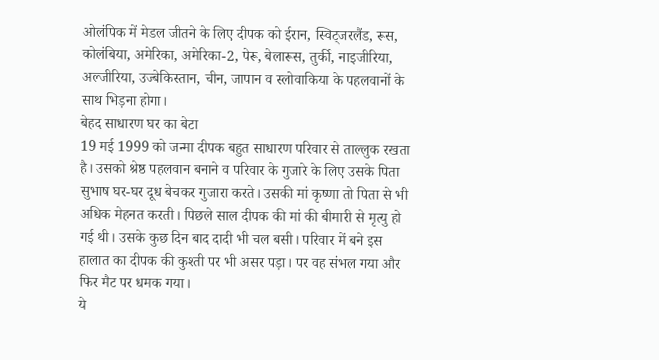ओलंपिक में मेडल जीतने के लिए दीपक को ईरान, स्विट्जरलैंड, रूस, कोलंबिया, अमेरिका, अमेरिका-2, पेरू, बेलारूस, तुर्की, नाइजीरिया, अल्जीरिया, उज्बेकिस्तान, चीन, जापान व स्लोवाकिया के पहलवानों के साथ भिड़ना होगा।
बेहद साधारण घर का बेटा
19 मई 1999 को जन्मा दीपक बहुत साधारण परिवार से ताल्लुक रखता है। उसको श्रेष्ठ पहलवान बनाने व परिवार के गुजारे के लिए उसके पिता सुभाष घर-घर दूध बेचकर गुजारा करते। उसकी मां कृष्णा तो पिता से भी अधिक मेहनत करती। पिछले साल दीपक की मां की बीमारी से मृत्यु हो गई थी। उसके कुछ दिन बाद दादी भी चल बसी। परिवार में बने इस हालात का दीपक की कुश्ती पर भी असर पड़ा। पर वह संभल गया और फिर मैट पर धमक गया।
ये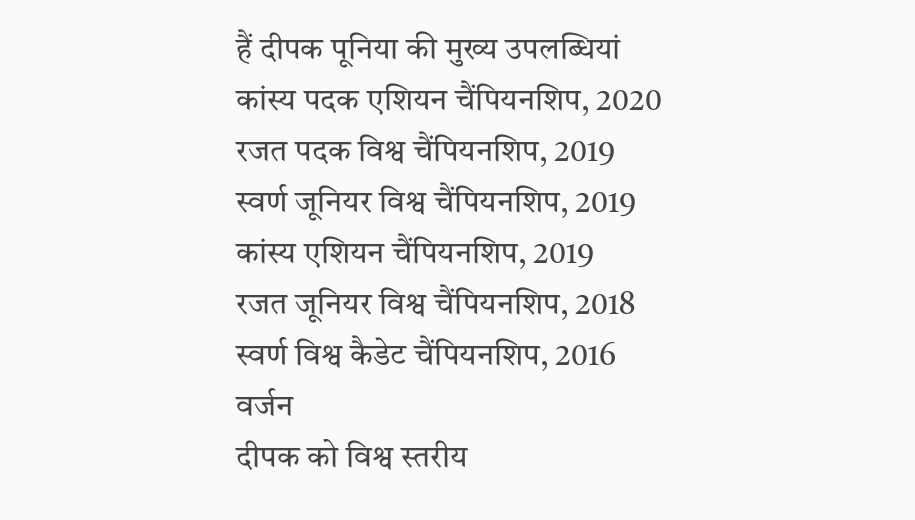हैं दीपक पूनिया की मुख्य उपलब्धियां
कांस्य पदक एशियन चैंपियनशिप, 2020
रजत पदक विश्व चैंपियनशिप, 2019
स्वर्ण जूनियर विश्व चैंपियनशिप, 2019
कांस्य एशियन चैंपियनशिप, 2019
रजत जूनियर विश्व चैंपियनशिप, 2018
स्वर्ण विश्व कैडेट चैंपियनशिप, 2016
वर्जन
दीपक को विश्व स्तरीय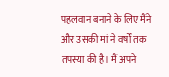पहलवान बनाने के लिए मैंने और उसकी मां ने वर्षों तक तपस्या की है। मैं अपने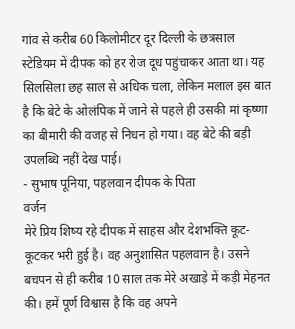गांव से करीब 60 किलोमीटर दूर दिल्ली के छत्रसाल स्टेडियम में दीपक को हर रोज दूध पहुंचाकर आता था। यह सिलसिला छह साल से अधिक चला, लेकिन मलाल इस बात है कि बेटे के ओलंपिक में जाने से पहले ही उसकी मां कृष्णा का बीमारी की वजह से निधन हो गया। वह बेटे की बड़ी उपलब्धि नहीं देख पाई।
- सुभाष पूनिया, पहलवान दीपक के पिता
वर्जन
मेरे प्रिय शिष्य रहे दीपक में साहस और देशभक्ति कूट-कूटकर भरी हुई है। वह अनुशासित पहलवान है। उसने बचपन से ही करीब 10 साल तक मेरे अखाड़े में कड़ी मेहनत की। हमें पूर्ण विश्वास है कि वह अपने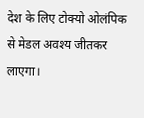देश के लिए टोक्यो ओलंपिक से मेडल अवश्य जीतकर लाएगा।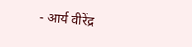- आर्य वीरेंद्र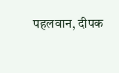पहलवान, दीपक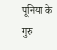पूनिया के गुरु